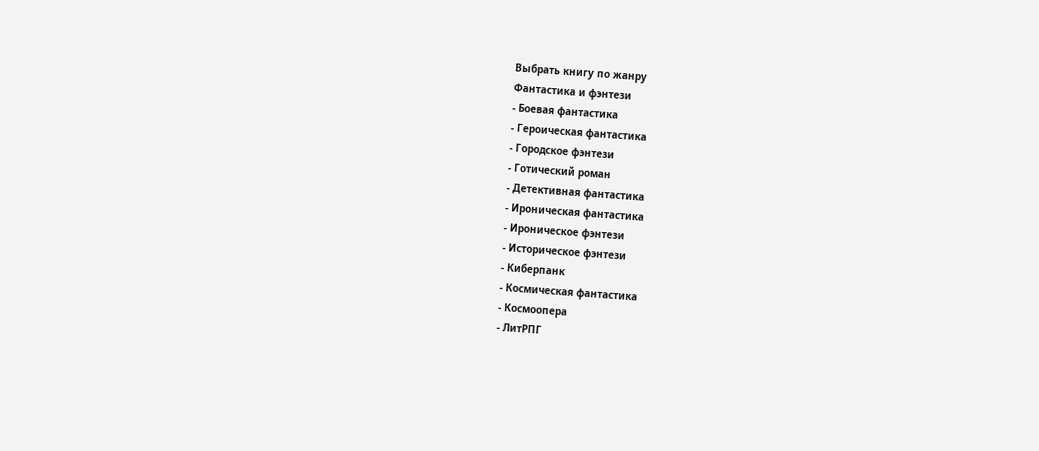Выбрать книгу по жанру
Фантастика и фэнтези
- Боевая фантастика
- Героическая фантастика
- Городское фэнтези
- Готический роман
- Детективная фантастика
- Ироническая фантастика
- Ироническое фэнтези
- Историческое фэнтези
- Киберпанк
- Космическая фантастика
- Космоопера
- ЛитРПГ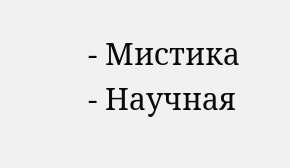- Мистика
- Научная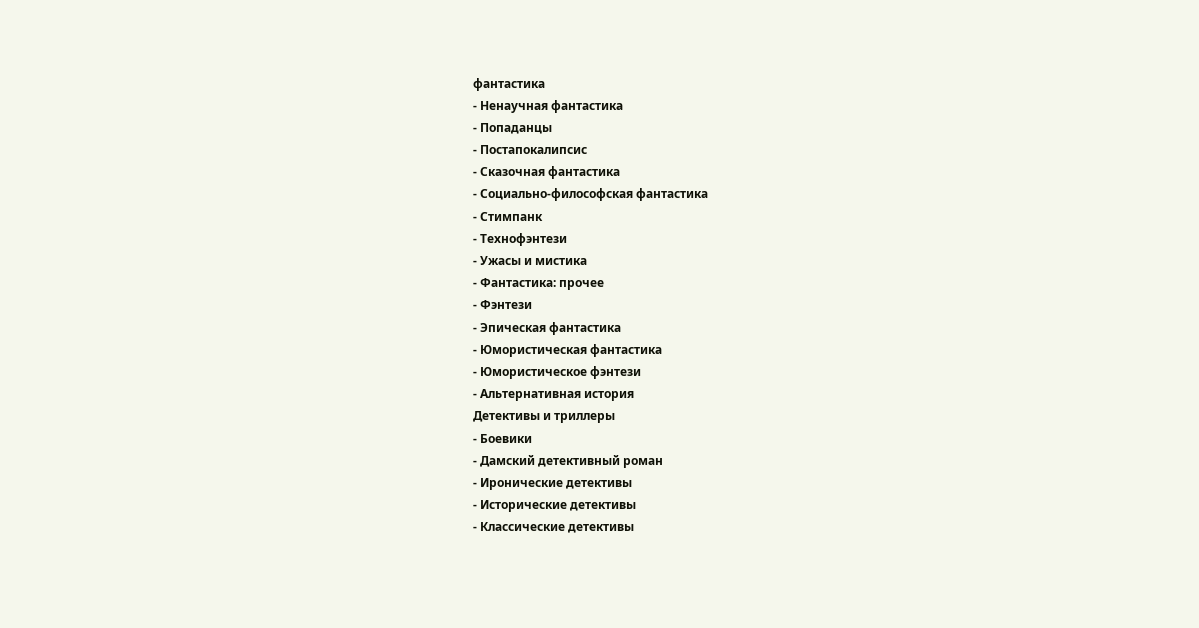фантастика
- Ненаучная фантастика
- Попаданцы
- Постапокалипсис
- Сказочная фантастика
- Социально-философская фантастика
- Стимпанк
- Технофэнтези
- Ужасы и мистика
- Фантастика: прочее
- Фэнтези
- Эпическая фантастика
- Юмористическая фантастика
- Юмористическое фэнтези
- Альтернативная история
Детективы и триллеры
- Боевики
- Дамский детективный роман
- Иронические детективы
- Исторические детективы
- Классические детективы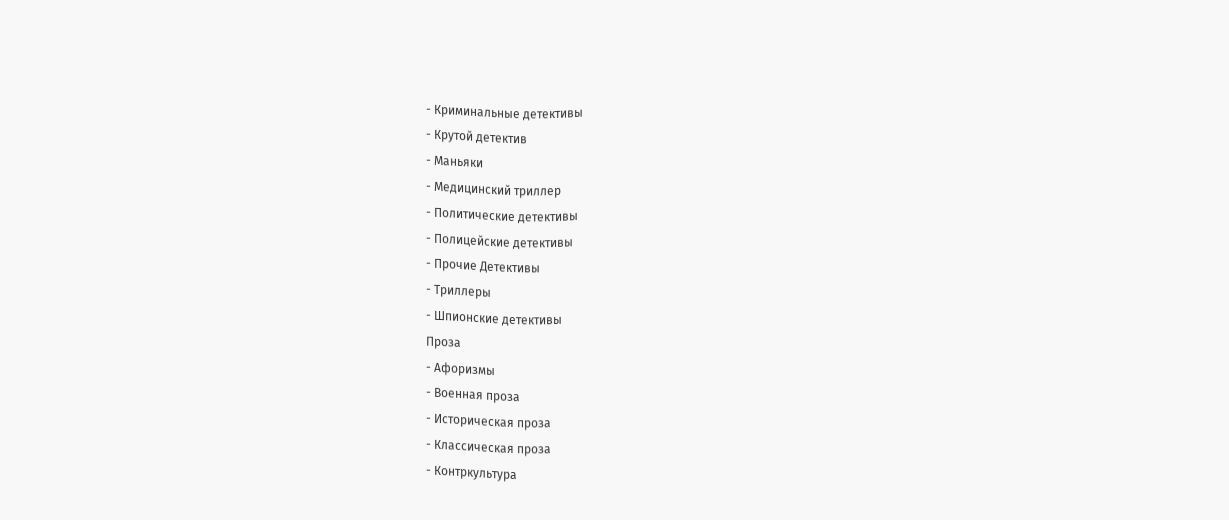- Криминальные детективы
- Крутой детектив
- Маньяки
- Медицинский триллер
- Политические детективы
- Полицейские детективы
- Прочие Детективы
- Триллеры
- Шпионские детективы
Проза
- Афоризмы
- Военная проза
- Историческая проза
- Классическая проза
- Контркультура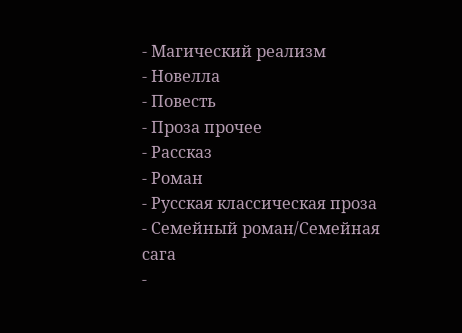- Магический реализм
- Новелла
- Повесть
- Проза прочее
- Рассказ
- Роман
- Русская классическая проза
- Семейный роман/Семейная сага
-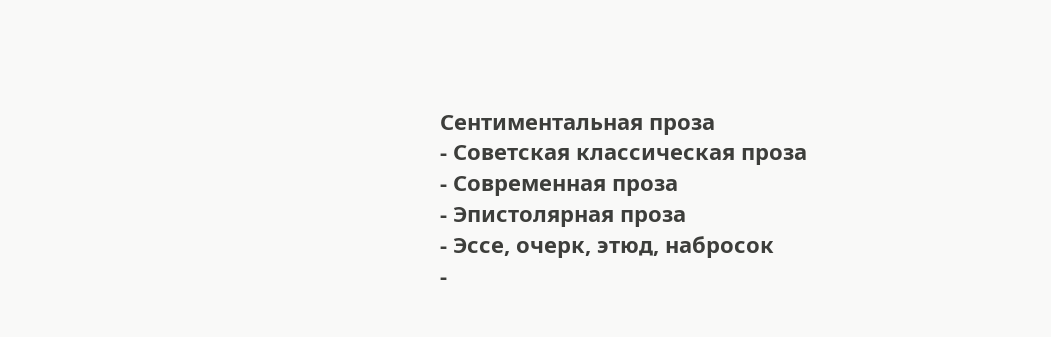Сентиментальная проза
- Советская классическая проза
- Современная проза
- Эпистолярная проза
- Эссе, очерк, этюд, набросок
-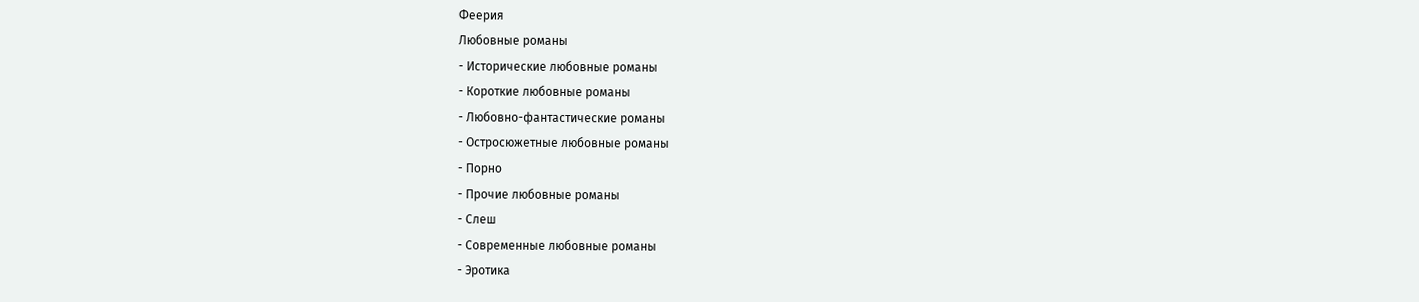Феерия
Любовные романы
- Исторические любовные романы
- Короткие любовные романы
- Любовно-фантастические романы
- Остросюжетные любовные романы
- Порно
- Прочие любовные романы
- Слеш
- Современные любовные романы
- Эротика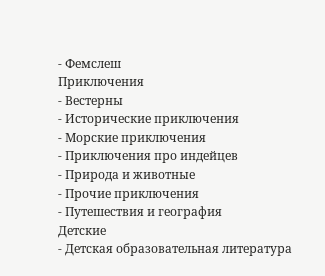- Фемслеш
Приключения
- Вестерны
- Исторические приключения
- Морские приключения
- Приключения про индейцев
- Природа и животные
- Прочие приключения
- Путешествия и география
Детские
- Детская образовательная литература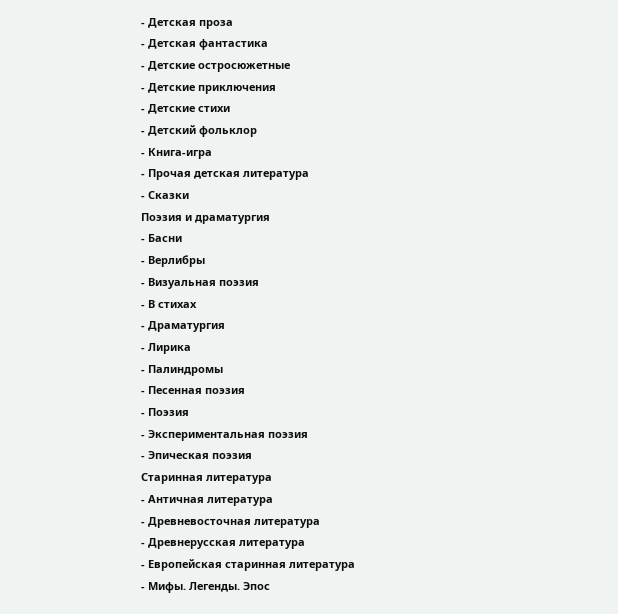- Детская проза
- Детская фантастика
- Детские остросюжетные
- Детские приключения
- Детские стихи
- Детский фольклор
- Книга-игра
- Прочая детская литература
- Сказки
Поэзия и драматургия
- Басни
- Верлибры
- Визуальная поэзия
- В стихах
- Драматургия
- Лирика
- Палиндромы
- Песенная поэзия
- Поэзия
- Экспериментальная поэзия
- Эпическая поэзия
Старинная литература
- Античная литература
- Древневосточная литература
- Древнерусская литература
- Европейская старинная литература
- Мифы. Легенды. Эпос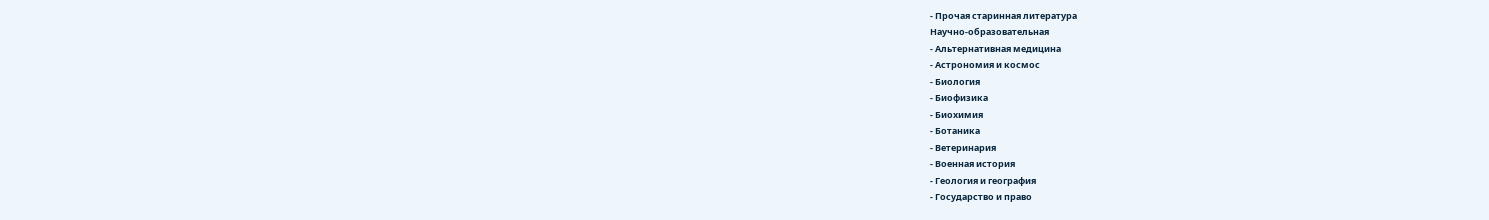- Прочая старинная литература
Научно-образовательная
- Альтернативная медицина
- Астрономия и космос
- Биология
- Биофизика
- Биохимия
- Ботаника
- Ветеринария
- Военная история
- Геология и география
- Государство и право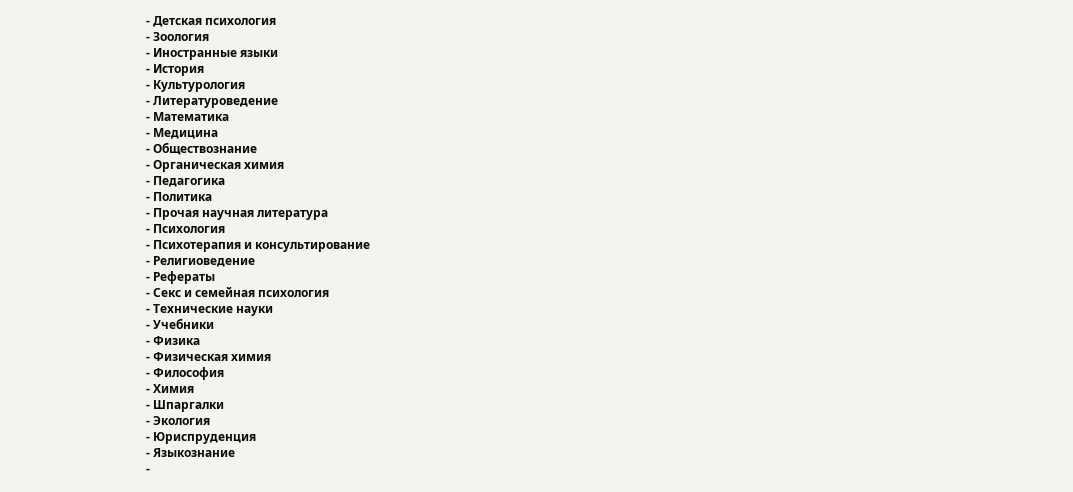- Детская психология
- Зоология
- Иностранные языки
- История
- Культурология
- Литературоведение
- Математика
- Медицина
- Обществознание
- Органическая химия
- Педагогика
- Политика
- Прочая научная литература
- Психология
- Психотерапия и консультирование
- Религиоведение
- Рефераты
- Секс и семейная психология
- Технические науки
- Учебники
- Физика
- Физическая химия
- Философия
- Химия
- Шпаргалки
- Экология
- Юриспруденция
- Языкознание
-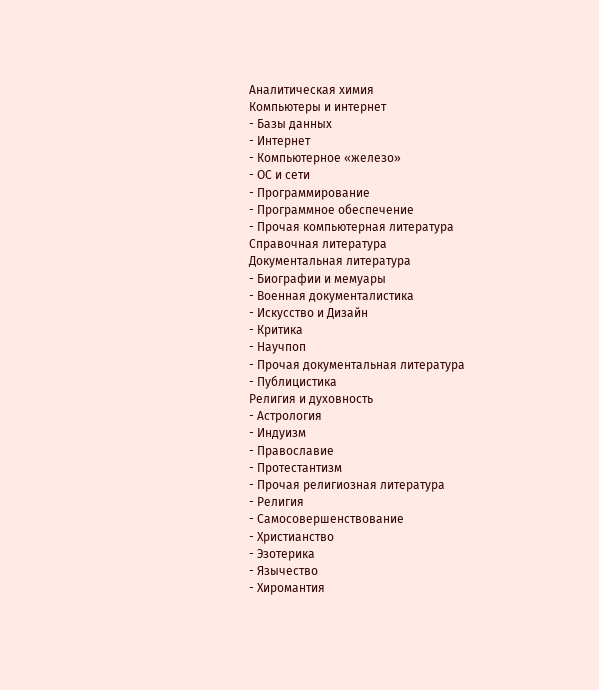Аналитическая химия
Компьютеры и интернет
- Базы данных
- Интернет
- Компьютерное «железо»
- ОС и сети
- Программирование
- Программное обеспечение
- Прочая компьютерная литература
Справочная литература
Документальная литература
- Биографии и мемуары
- Военная документалистика
- Искусство и Дизайн
- Критика
- Научпоп
- Прочая документальная литература
- Публицистика
Религия и духовность
- Астрология
- Индуизм
- Православие
- Протестантизм
- Прочая религиозная литература
- Религия
- Самосовершенствование
- Христианство
- Эзотерика
- Язычество
- Хиромантия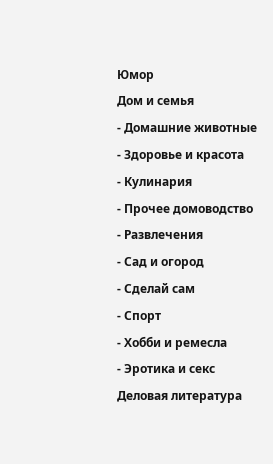Юмор
Дом и семья
- Домашние животные
- Здоровье и красота
- Кулинария
- Прочее домоводство
- Развлечения
- Сад и огород
- Сделай сам
- Спорт
- Хобби и ремесла
- Эротика и секс
Деловая литература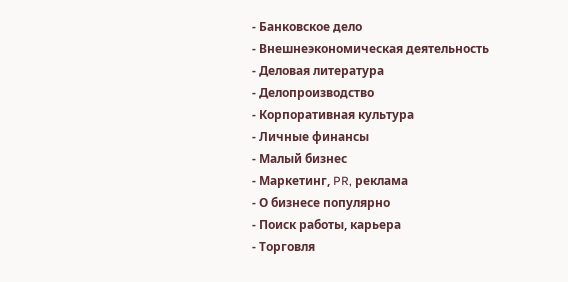- Банковское дело
- Внешнеэкономическая деятельность
- Деловая литература
- Делопроизводство
- Корпоративная культура
- Личные финансы
- Малый бизнес
- Маркетинг, PR, реклама
- О бизнесе популярно
- Поиск работы, карьера
- Торговля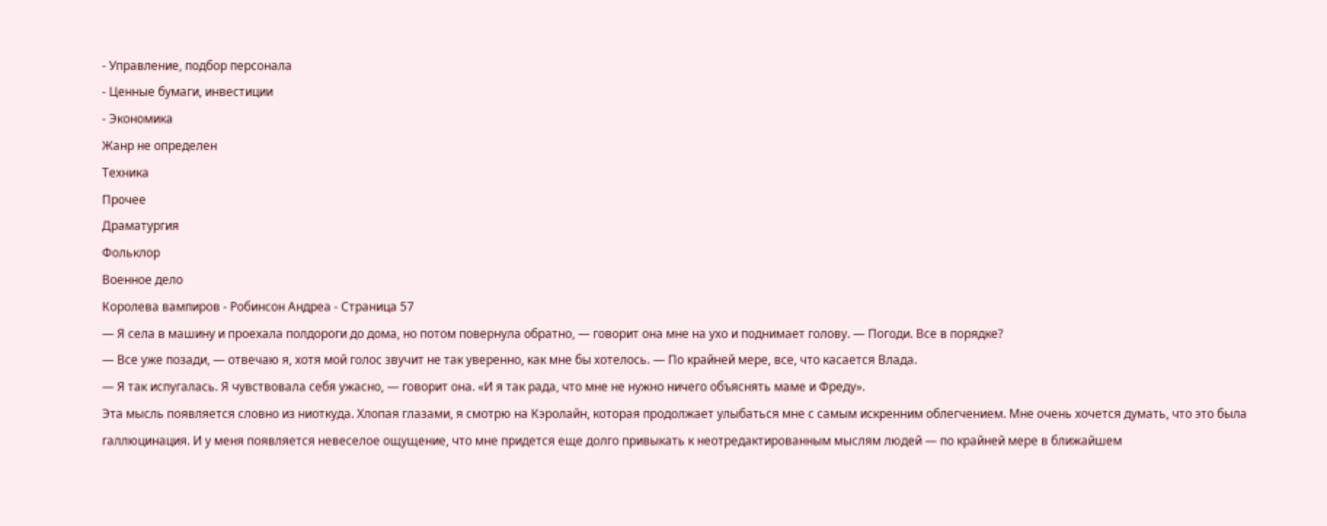- Управление, подбор персонала
- Ценные бумаги, инвестиции
- Экономика
Жанр не определен
Техника
Прочее
Драматургия
Фольклор
Военное дело
Королева вампиров - Робинсон Андреа - Страница 57
— Я села в машину и проехала полдороги до дома, но потом повернула обратно, — говорит она мне на ухо и поднимает голову. — Погоди. Все в порядке?
— Все уже позади, — отвечаю я, хотя мой голос звучит не так уверенно, как мне бы хотелось. — По крайней мере, все, что касается Влада.
— Я так испугалась. Я чувствовала себя ужасно, — говорит она. «И я так рада, что мне не нужно ничего объяснять маме и Фреду».
Эта мысль появляется словно из ниоткуда. Хлопая глазами, я смотрю на Кэролайн, которая продолжает улыбаться мне с самым искренним облегчением. Мне очень хочется думать, что это была галлюцинация. И у меня появляется невеселое ощущение, что мне придется еще долго привыкать к неотредактированным мыслям людей — по крайней мере в ближайшем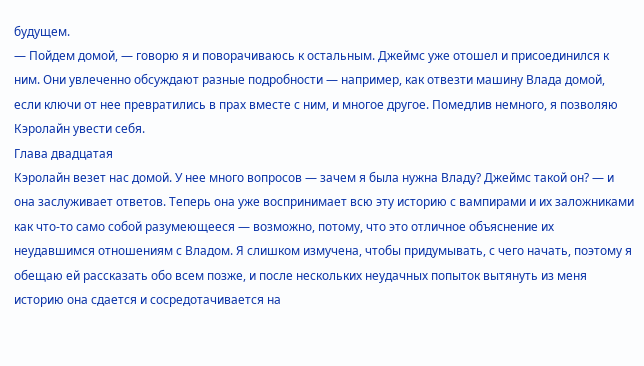будущем.
— Пойдем домой, — говорю я и поворачиваюсь к остальным. Джеймс уже отошел и присоединился к ним. Они увлеченно обсуждают разные подробности — например, как отвезти машину Влада домой, если ключи от нее превратились в прах вместе с ним, и многое другое. Помедлив немного, я позволяю Кэролайн увести себя.
Глава двадцатая
Кэролайн везет нас домой. У нее много вопросов — зачем я была нужна Владу? Джеймс такой он? — и она заслуживает ответов. Теперь она уже воспринимает всю эту историю с вампирами и их заложниками как что-то само собой разумеющееся — возможно, потому, что это отличное объяснение их неудавшимся отношениям с Владом. Я слишком измучена, чтобы придумывать, с чего начать, поэтому я обещаю ей рассказать обо всем позже, и после нескольких неудачных попыток вытянуть из меня историю она сдается и сосредотачивается на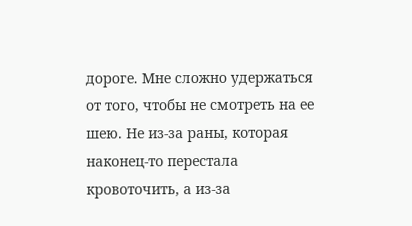дороге. Мне сложно удержаться от того, чтобы не смотреть на ее шею. Не из-за раны, которая наконец-то перестала кровоточить, а из-за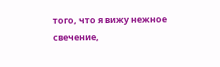того, что я вижу нежное свечение,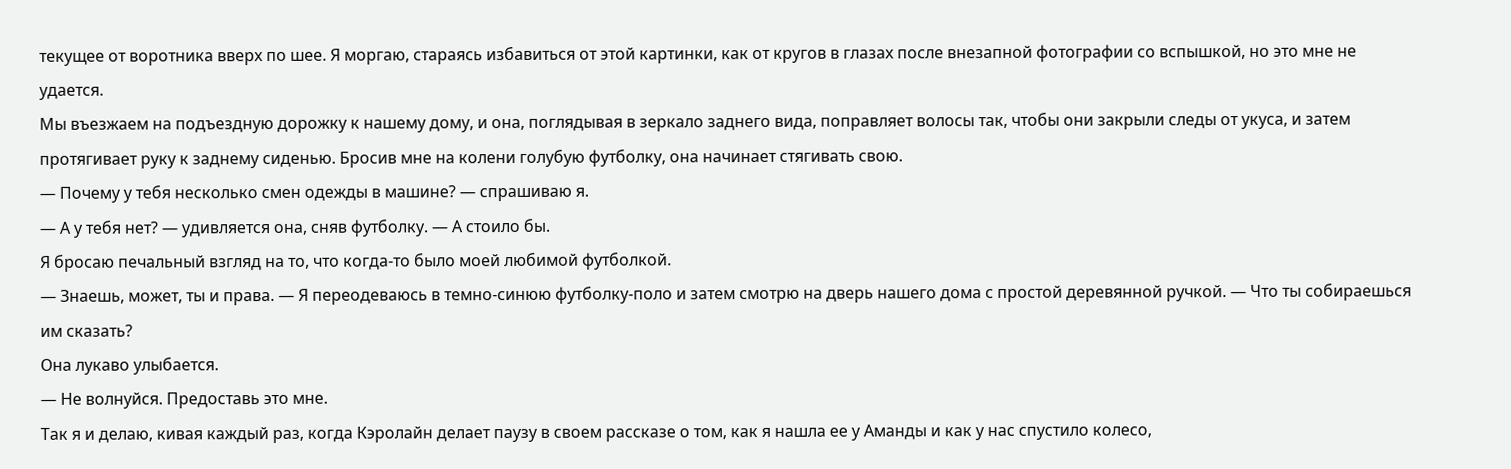текущее от воротника вверх по шее. Я моргаю, стараясь избавиться от этой картинки, как от кругов в глазах после внезапной фотографии со вспышкой, но это мне не удается.
Мы въезжаем на подъездную дорожку к нашему дому, и она, поглядывая в зеркало заднего вида, поправляет волосы так, чтобы они закрыли следы от укуса, и затем протягивает руку к заднему сиденью. Бросив мне на колени голубую футболку, она начинает стягивать свою.
— Почему у тебя несколько смен одежды в машине? — спрашиваю я.
— А у тебя нет? — удивляется она, сняв футболку. — А стоило бы.
Я бросаю печальный взгляд на то, что когда-то было моей любимой футболкой.
— Знаешь, может, ты и права. — Я переодеваюсь в темно-синюю футболку-поло и затем смотрю на дверь нашего дома с простой деревянной ручкой. — Что ты собираешься им сказать?
Она лукаво улыбается.
— Не волнуйся. Предоставь это мне.
Так я и делаю, кивая каждый раз, когда Кэролайн делает паузу в своем рассказе о том, как я нашла ее у Аманды и как у нас спустило колесо,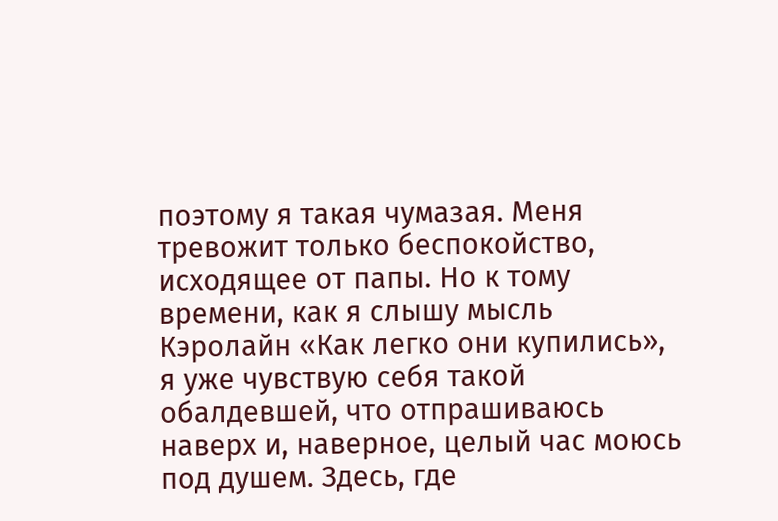поэтому я такая чумазая. Меня тревожит только беспокойство, исходящее от папы. Но к тому времени, как я слышу мысль Кэролайн «Как легко они купились», я уже чувствую себя такой обалдевшей, что отпрашиваюсь наверх и, наверное, целый час моюсь под душем. Здесь, где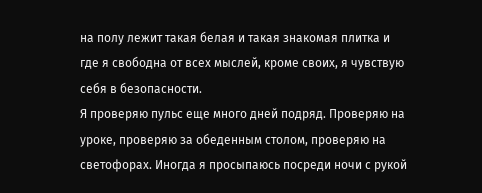на полу лежит такая белая и такая знакомая плитка и где я свободна от всех мыслей, кроме своих, я чувствую себя в безопасности.
Я проверяю пульс еще много дней подряд. Проверяю на уроке, проверяю за обеденным столом, проверяю на светофорах. Иногда я просыпаюсь посреди ночи с рукой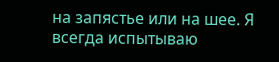на запястье или на шее. Я всегда испытываю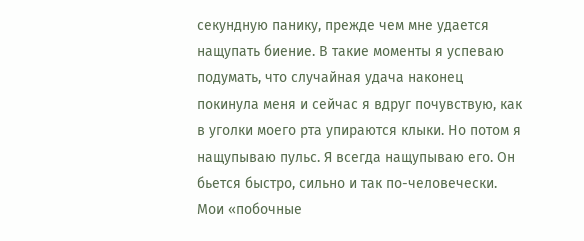секундную панику, прежде чем мне удается нащупать биение. В такие моменты я успеваю подумать, что случайная удача наконец покинула меня и сейчас я вдруг почувствую, как в уголки моего рта упираются клыки. Но потом я нащупываю пульс. Я всегда нащупываю его. Он бьется быстро, сильно и так по-человечески.
Мои «побочные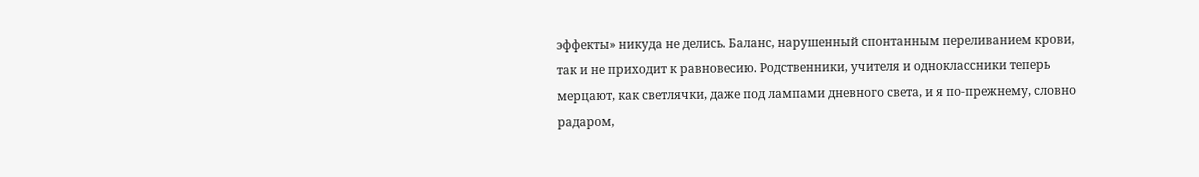эффекты» никуда не делись. Баланс, нарушенный спонтанным переливанием крови, так и не приходит к равновесию. Родственники, учителя и одноклассники теперь мерцают, как светлячки, даже под лампами дневного света, и я по-прежнему, словно радаром,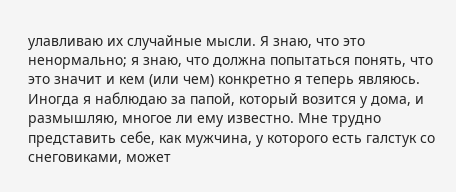улавливаю их случайные мысли. Я знаю, что это ненормально; я знаю, что должна попытаться понять, что это значит и кем (или чем) конкретно я теперь являюсь. Иногда я наблюдаю за папой, который возится у дома, и размышляю, многое ли ему известно. Мне трудно представить себе, как мужчина, у которого есть галстук со снеговиками, может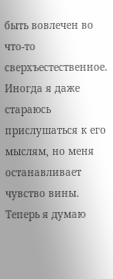быть вовлечен во что-то сверхъестественное. Иногда я даже стараюсь прислушаться к его мыслям, но меня останавливает чувство вины. Теперь я думаю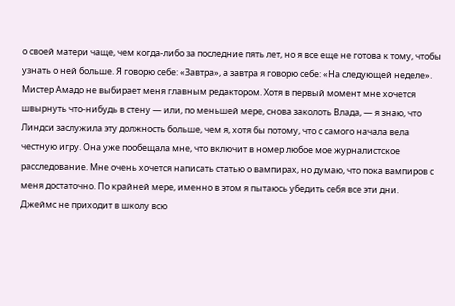о своей матери чаще, чем когда-либо за последние пять лет, но я все еще не готова к тому, чтобы узнать о ней больше. Я говорю себе: «Завтра», а завтра я говорю себе: «На следующей неделе».
Мистер Амадо не выбирает меня главным редактором. Хотя в первый момент мне хочется швырнуть что-нибудь в стену — или, по меньшей мере, снова заколоть Влада, — я знаю, что Линдси заслужила эту должность больше, чем я, хотя бы потому, что с самого начала вела честную игру. Она уже пообещала мне, что включит в номер любое мое журналистское расследование. Мне очень хочется написать статью о вампирах, но думаю, что пока вампиров с меня достаточно. По крайней мере, именно в этом я пытаюсь убедить себя все эти дни.
Джеймс не приходит в школу всю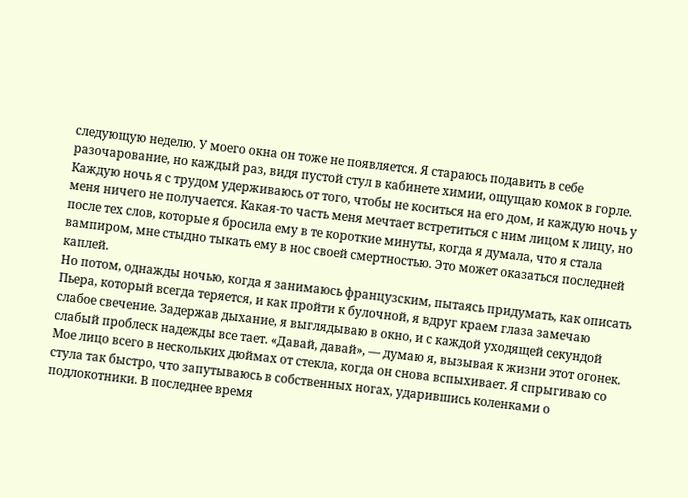следующую неделю. У моего окна он тоже не появляется. Я стараюсь подавить в себе разочарование, но каждый раз, видя пустой стул в кабинете химии, ощущаю комок в горле. Каждую ночь я с трудом удерживаюсь от того, чтобы не коситься на его дом, и каждую ночь у меня ничего не получается. Какая-то часть меня мечтает встретиться с ним лицом к лицу, но после тех слов, которые я бросила ему в те короткие минуты, когда я думала, что я стала вампиром, мне стыдно тыкать ему в нос своей смертностью. Это может оказаться последней каплей.
Но потом, однажды ночью, когда я занимаюсь французским, пытаясь придумать, как описать Пьера, который всегда теряется, и как пройти к булочной, я вдруг краем глаза замечаю слабое свечение. Задержав дыхание, я выглядываю в окно, и с каждой уходящей секундой слабый проблеск надежды все тает. «Давай, давай», — думаю я, вызывая к жизни этот огонек. Мое лицо всего в нескольких дюймах от стекла, когда он снова вспыхивает. Я спрыгиваю со стула так быстро, что запутываюсь в собственных ногах, ударившись коленками о подлокотники. В последнее время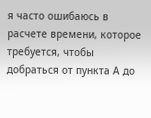я часто ошибаюсь в расчете времени, которое требуется, чтобы добраться от пункта А до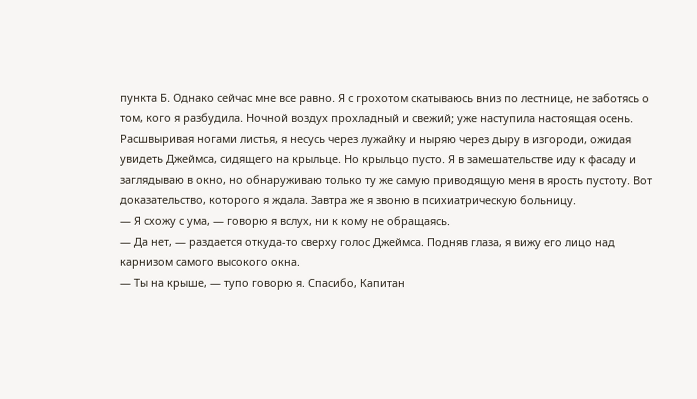пункта Б. Однако сейчас мне все равно. Я с грохотом скатываюсь вниз по лестнице, не заботясь о том, кого я разбудила. Ночной воздух прохладный и свежий; уже наступила настоящая осень. Расшвыривая ногами листья, я несусь через лужайку и ныряю через дыру в изгороди, ожидая увидеть Джеймса, сидящего на крыльце. Но крыльцо пусто. Я в замешательстве иду к фасаду и заглядываю в окно, но обнаруживаю только ту же самую приводящую меня в ярость пустоту. Вот доказательство, которого я ждала. Завтра же я звоню в психиатрическую больницу.
— Я схожу с ума, — говорю я вслух, ни к кому не обращаясь.
— Да нет, — раздается откуда-то сверху голос Джеймса. Подняв глаза, я вижу его лицо над карнизом самого высокого окна.
— Ты на крыше, — тупо говорю я. Спасибо, Капитан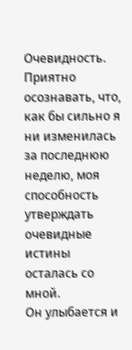Очевидность. Приятно осознавать, что, как бы сильно я ни изменилась за последнюю неделю, моя способность утверждать очевидные истины осталась со мной.
Он улыбается и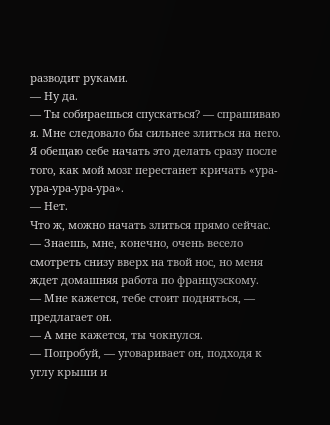разводит руками.
— Ну да.
— Ты собираешься спускаться? — спрашиваю я. Мне следовало бы сильнее злиться на него. Я обещаю себе начать это делать сразу после того, как мой мозг перестанет кричать «ура-ура-ура-ура-ура».
— Нет.
Что ж, можно начать злиться прямо сейчас.
— Знаешь, мне, конечно, очень весело смотреть снизу вверх на твой нос, но меня ждет домашняя работа по французскому.
— Мне кажется, тебе стоит подняться, — предлагает он.
— А мне кажется, ты чокнулся.
— Попробуй, — уговаривает он, подходя к углу крыши и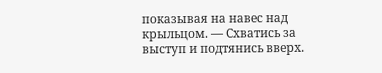показывая на навес над крыльцом. — Схватись за выступ и подтянись вверх.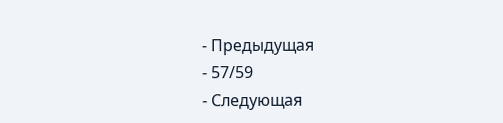- Предыдущая
- 57/59
- Следующая